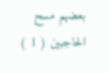بعضهم مسح الحاجبين ( 1 )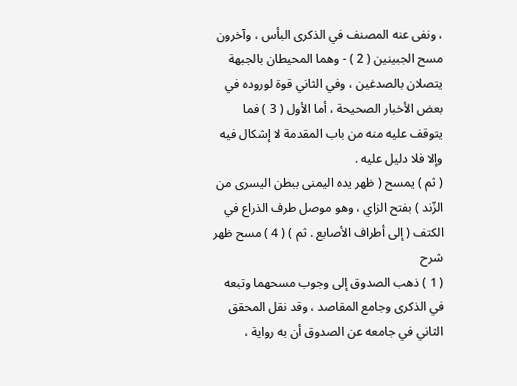، ونفى عنه المصنف في الذكرى البأس ، وآخرون مسح الجبينين ( 2 ) - وهما المحيطان بالجبهة يتصلان بالصدغين ، وفي الثاني قوة لوروده في بعض الأخبار الصحيحة ، أما الأول ( 3 ) فما يتوقف عليه منه من باب المقدمة لا إشكال فيه وإلا فلا دليل عليه .
( ثم ) يمسح ( ظهر يده اليمنى ببطن اليسرى من الزّند ) بفتح الزاي ، وهو موصل طرف الذراع في الكتف ( إلى أطراف الأصابع . ثم ) ( 4 ) مسح ظهر
شرح
( 1 ) ذهب الصدوق إلى وجوب مسحهما وتبعه في الذكرى وجامع المقاصد ، وقد نقل المحقق الثاني في جامعه عن الصدوق أن به رواية ،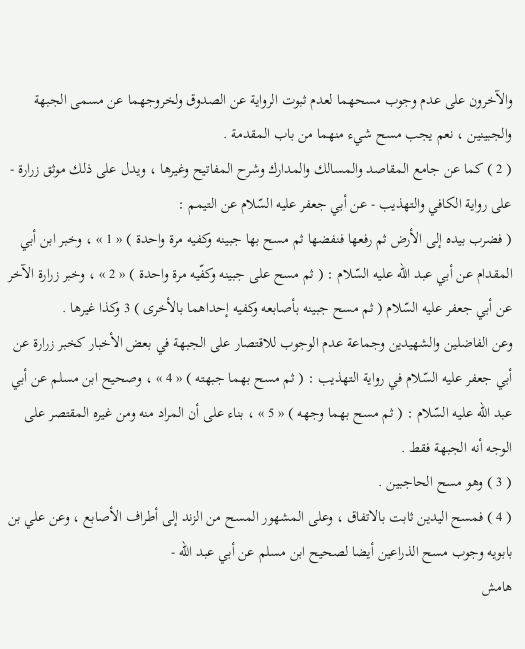والآخرون على عدم وجوب مسحهما لعدم ثبوت الرواية عن الصدوق ولخروجهما عن مسمى الجبهة والجبينين ، نعم يجب مسح شيء منهما من باب المقدمة .
( 2 ) كما عن جامع المقاصد والمسالك والمدارك وشرح المفاتيح وغيرها ، ويدل على ذلك موثق زرارة - على رواية الكافي والتهذيب - عن أبي جعفر عليه السّلام عن التيمم :
( فضرب بيده إلى الأرض ثم رفعها فنفضها ثم مسح بها جبينه وكفيه مرة واحدة ) « 1 » ، وخبر ابن أبي المقدام عن أبي عبد اللّه عليه السّلام : ( ثم مسح على جبينه وكفّيه مرة واحدة ) « 2 » ، وخبر زرارة الآخر عن أبي جعفر عليه السّلام ( ثم مسح جبينه بأصابعه وكفيه إحداهما بالأخرى ) 3 وكذا غيرها .
وعن الفاضلين والشهيدين وجماعة عدم الوجوب للاقتصار على الجبهة في بعض الأخبار كخبر زرارة عن أبي جعفر عليه السّلام في رواية التهذيب : ( ثم مسح بهما جبهته ) « 4 » ، وصحيح ابن مسلم عن أبي عبد اللّه عليه السّلام : ( ثم مسح بهما وجهه ) « 5 » ، بناء على أن المراد منه ومن غيره المقتصر على الوجه أنه الجبهة فقط .
( 3 ) وهو مسح الحاجبين .
( 4 ) فمسح اليدين ثابت بالاتفاق ، وعلى المشهور المسح من الزند إلى أطراف الأصابع ، وعن علي بن بابويه وجوب مسح الذراعين أيضا لصحيح ابن مسلم عن أبي عبد اللّه -
هامش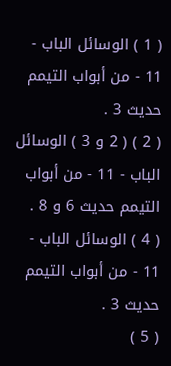( 1 ) الوسائل الباب - 11 - من أبواب التيمم حديث 3 .
( 2 ) ( 2 و 3 ) الوسائل الباب - 11 - من أبواب التيمم حديث 6 و 8 .
( 4 ) الوسائل الباب - 11 - من أبواب التيمم حديث 3 .
( 5 )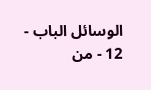الوسائل الباب - 12 - من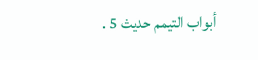أبواب التيمم حديث 5 .